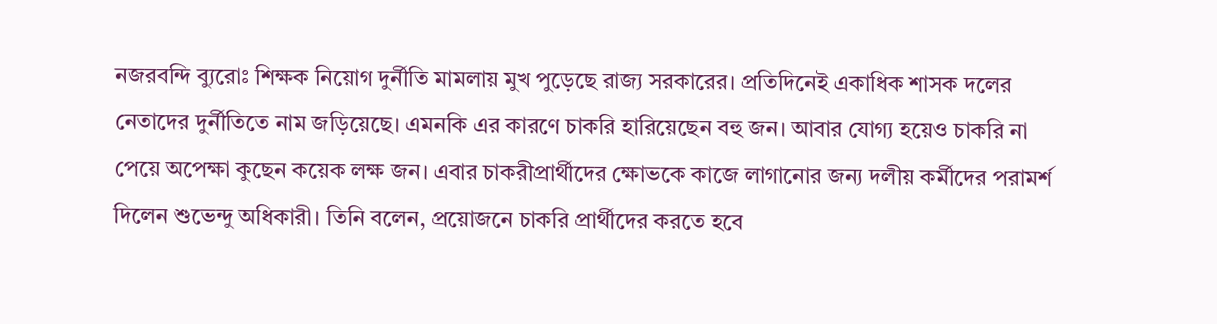নজরবন্দি ব্যুরোঃ শিক্ষক নিয়োগ দুর্নীতি মামলায় মুখ পুড়েছে রাজ্য সরকারের। প্রতিদিনেই একাধিক শাসক দলের নেতাদের দুর্নীতিতে নাম জড়িয়েছে। এমনকি এর কারণে চাকরি হারিয়েছেন বহু জন। আবার যোগ্য হয়েও চাকরি না পেয়ে অপেক্ষা কুছেন কয়েক লক্ষ জন। এবার চাকরীপ্রার্থীদের ক্ষোভকে কাজে লাগানোর জন্য দলীয় কর্মীদের পরামর্শ দিলেন শুভেন্দু অধিকারী। তিনি বলেন, প্রয়োজনে চাকরি প্রার্থীদের করতে হবে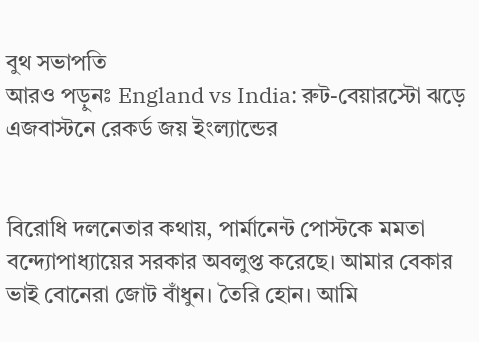বুথ সভাপতি
আরও পড়ুনঃ England vs India: রুট-বেয়ারস্টো ঝড়ে এজবাস্টনে রেকর্ড জয় ইংল্যান্ডের


বিরোধি দলনেতার কথায়, পার্মানেন্ট পোস্টকে মমতা বন্দ্যোপাধ্যায়ের সরকার অবলুপ্ত করেছে। আমার বেকার ভাই বোনেরা জোট বাঁধুন। তৈরি হোন। আমি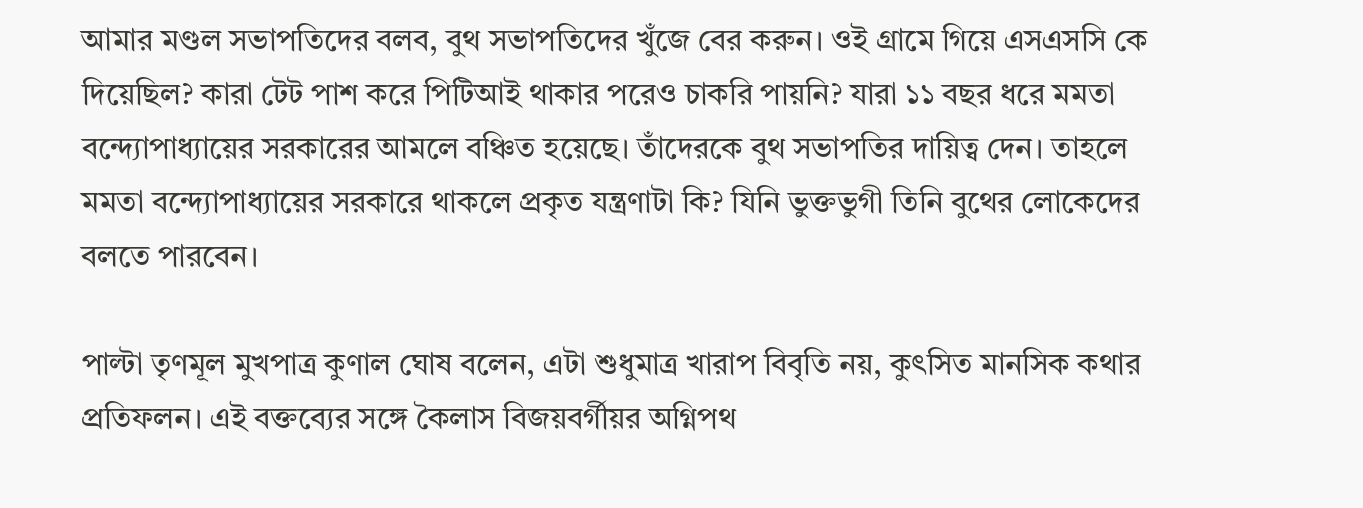আমার মণ্ডল সভাপতিদের বলব, বুথ সভাপতিদের খুঁজে বের করুন। ওই গ্রামে গিয়ে এসএসসি কে দিয়েছিল? কারা টেট পাশ করে পিটিআই থাকার পরেও চাকরি পায়নি? যারা ১১ বছর ধরে মমতা বন্দ্যোপাধ্যায়ের সরকারের আমলে বঞ্চিত হয়েছে। তাঁদেরকে বুথ সভাপতির দায়িত্ব দেন। তাহলে মমতা বন্দ্যোপাধ্যায়ের সরকারে থাকলে প্রকৃত যন্ত্রণাটা কি? যিনি ভুক্তভুগী তিনি বুথের লোকেদের বলতে পারবেন।

পাল্টা তৃণমূল মুখপাত্র কুণাল ঘোষ বলেন, এটা শুধুমাত্র খারাপ বিবৃতি নয়, কুৎসিত মানসিক কথার প্রতিফলন। এই বক্তব্যের সঙ্গে কৈলাস বিজয়বর্গীয়র অগ্নিপথ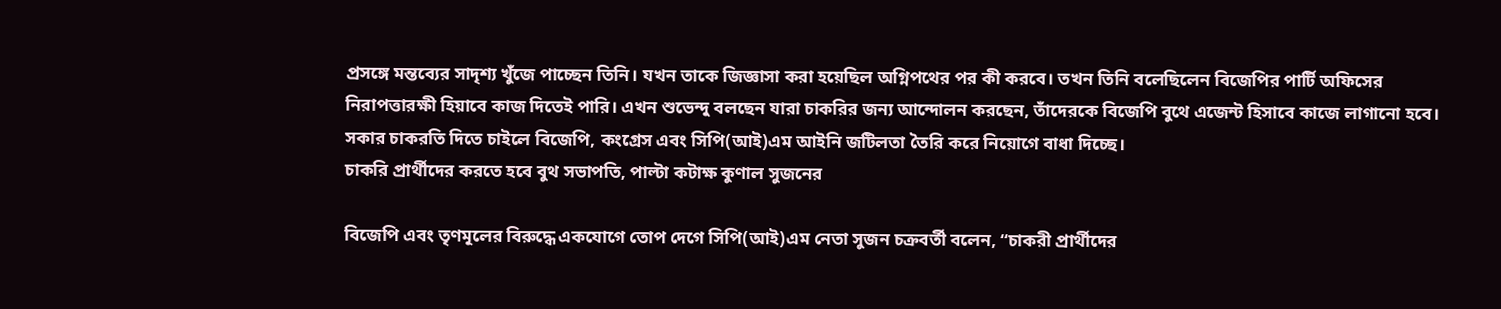প্রসঙ্গে মন্তব্যের সাদৃশ্য খুঁজে পাচ্ছেন তিনি। যখন তাকে জিজ্ঞাসা করা হয়েছিল অগ্নিপথের পর কী করবে। তখন তিনি বলেছিলেন বিজেপির পার্টি অফিসের নিরাপত্তারক্ষী হিয়াবে কাজ দিতেই পারি। এখন শুভেন্দু বলছেন যারা চাকরির জন্য আন্দোলন করছেন, তাঁদেরকে বিজেপি বুথে এজেন্ট হিসাবে কাজে লাগানো হবে। সকার চাকরতি দিতে চাইলে বিজেপি, কংগ্রেস এবং সিপি(আই)এম আইনি জটিলতা তৈরি করে নিয়োগে বাধা দিচ্ছে।
চাকরি প্রার্থীদের করতে হবে বুথ সভাপতি, পাল্টা কটাক্ষ কুণাল সুজনের

বিজেপি এবং তৃণমূলের বিরুদ্ধে একযোগে তোপ দেগে সিপি(আই)এম নেতা সুজন চক্রবর্তী বলেন, “চাকরী প্রার্থীদের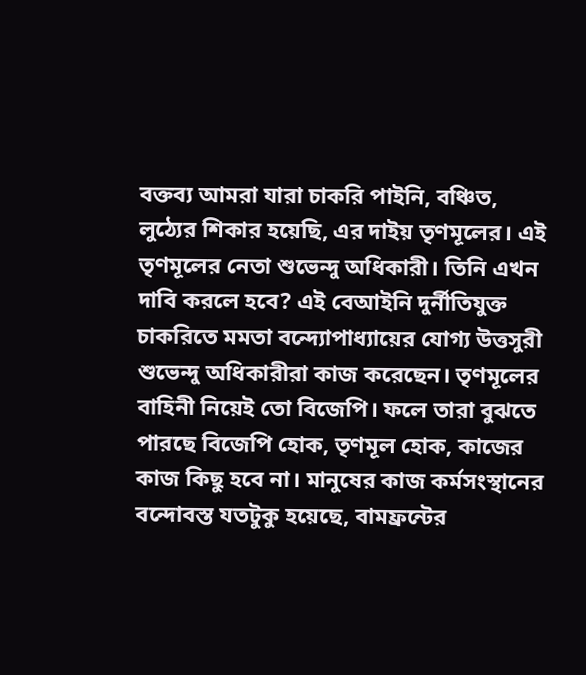বক্তব্য আমরা যারা চাকরি পাইনি, বঞ্চিত, লুঠ্যের শিকার হয়েছি, এর দাইয় তৃণমূলের। এই তৃণমূলের নেতা শুভেন্দু অধিকারী। তিনি এখন দাবি করলে হবে? এই বেআইনি দুর্নীতিযুক্ত চাকরিতে মমতা বন্দ্যোপাধ্যায়ের যোগ্য উত্তসুরী শুভেন্দু অধিকারীরা কাজ করেছেন। তৃণমূলের বাহিনী নিয়েই তো বিজেপি। ফলে তারা বুঝতে পারছে বিজেপি হোক, তৃণমূল হোক, কাজের কাজ কিছু হবে না। মানুষের কাজ কর্মসংস্থানের বন্দোবস্ত যতটুকু হয়েছে, বামফ্রন্টের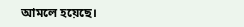আমলে হয়েছে।